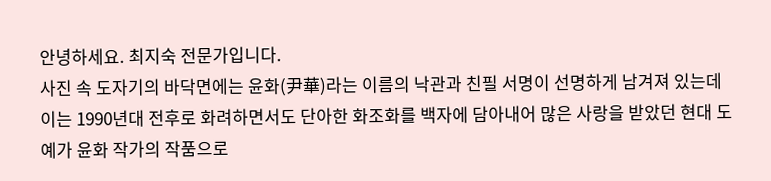안녕하세요. 최지숙 전문가입니다.
사진 속 도자기의 바닥면에는 윤화(尹華)라는 이름의 낙관과 친필 서명이 선명하게 남겨져 있는데 이는 1990년대 전후로 화려하면서도 단아한 화조화를 백자에 담아내어 많은 사랑을 받았던 현대 도예가 윤화 작가의 작품으로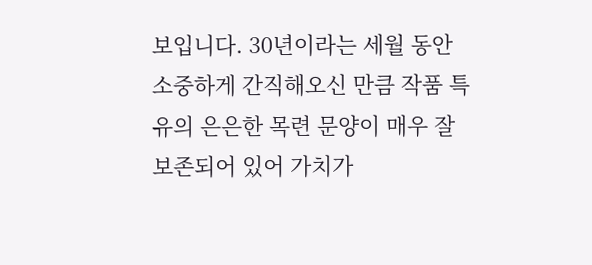보입니다. 30년이라는 세월 동안 소중하게 간직해오신 만큼 작품 특유의 은은한 목련 문양이 매우 잘 보존되어 있어 가치가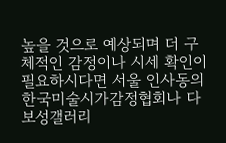높을 것으로 예상되며 더 구체적인 감정이나 시세 확인이 필요하시다면 서울 인사동의 한국미술시가감정협회나 다보성갤러리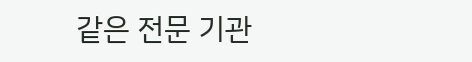같은 전문 기관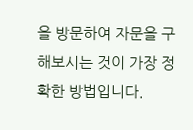을 방문하여 자문을 구해보시는 것이 가장 정확한 방법입니다.